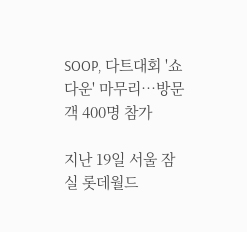SOOP, 다트대회 '쇼다운' 마무리…방문객 400명 참가

지난 19일 서울 잠실 롯데월드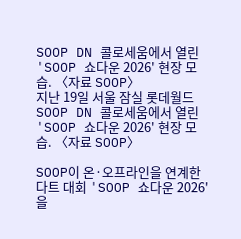SOOP DN 콜로세움에서 열린 'SOOP 쇼다운 2026' 현장 모습. 〈자료 SOOP〉
지난 19일 서울 잠실 롯데월드 SOOP DN 콜로세움에서 열린 'SOOP 쇼다운 2026' 현장 모습. 〈자료 SOOP〉

SOOP이 온·오프라인을 연계한 다트 대회 'SOOP 쇼다운 2026'을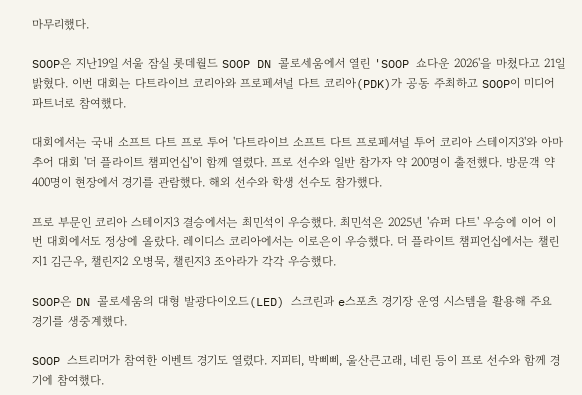마무리했다.

SOOP은 지난19일 서울 잠실 롯데월드 SOOP DN 콜로세움에서 열린 'SOOP 쇼다운 2026'을 마쳤다고 21일 밝혔다. 이번 대회는 다트라이브 코리아와 프로페셔널 다트 코리아(PDK)가 공동 주최하고 SOOP이 미디어 파트너로 참여했다.

대회에서는 국내 소프트 다트 프로 투어 '다트라이브 소프트 다트 프로페셔널 투어 코리아 스테이지3'와 아마추어 대회 '더 플라이트 챔피언십'이 함께 열렸다. 프로 선수와 일반 참가자 약 200명이 출전했다. 방문객 약 400명이 현장에서 경기를 관람했다. 해외 선수와 학생 선수도 참가했다.

프로 부문인 코리아 스테이지3 결승에서는 최민석이 우승했다. 최민석은 2025년 '슈퍼 다트' 우승에 이어 이번 대회에서도 정상에 올랐다. 레이디스 코리아에서는 이로은이 우승했다. 더 플라이트 챔피언십에서는 챌린지1 김근우, 챌린지2 오병묵, 챌린지3 조아라가 각각 우승했다.

SOOP은 DN 콜로세움의 대형 발광다이오드(LED) 스크린과 e스포츠 경기장 운영 시스템을 활용해 주요 경기를 생중계했다.

SOOP 스트리머가 참여한 이벤트 경기도 열렸다. 지피티, 박삐삐, 울산큰고래, 네린 등이 프로 선수와 함께 경기에 참여했다.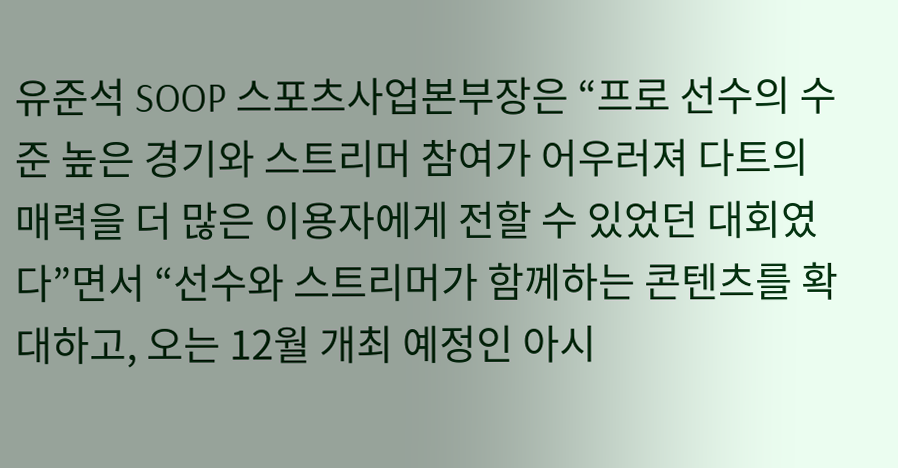유준석 SOOP 스포츠사업본부장은 “프로 선수의 수준 높은 경기와 스트리머 참여가 어우러져 다트의 매력을 더 많은 이용자에게 전할 수 있었던 대회였다”면서 “선수와 스트리머가 함께하는 콘텐츠를 확대하고, 오는 12월 개최 예정인 아시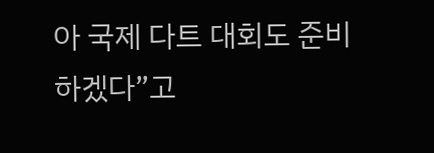아 국제 다트 대회도 준비하겠다”고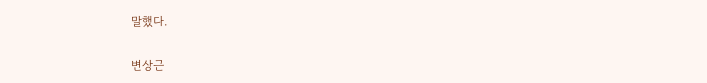말했다.

변상근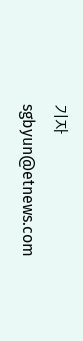기자 sgbyun@etnews.com